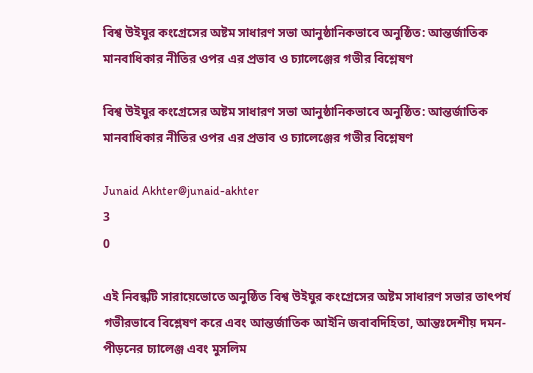বিশ্ব উইঘুর কংগ্রেসের অষ্টম সাধারণ সভা আনুষ্ঠানিকভাবে অনুষ্ঠিত: আন্তর্জাতিক মানবাধিকার নীতির ওপর এর প্রভাব ও চ্যালেঞ্জের গভীর বিশ্লেষণ

বিশ্ব উইঘুর কংগ্রেসের অষ্টম সাধারণ সভা আনুষ্ঠানিকভাবে অনুষ্ঠিত: আন্তর্জাতিক মানবাধিকার নীতির ওপর এর প্রভাব ও চ্যালেঞ্জের গভীর বিশ্লেষণ

Junaid Akhter@junaid-akhter
3
0

এই নিবন্ধটি সারায়েভোতে অনুষ্ঠিত বিশ্ব উইঘুর কংগ্রেসের অষ্টম সাধারণ সভার তাৎপর্য গভীরভাবে বিশ্লেষণ করে এবং আন্তর্জাতিক আইনি জবাবদিহিতা, আন্তঃদেশীয় দমন-পীড়নের চ্যালেঞ্জ এবং মুসলিম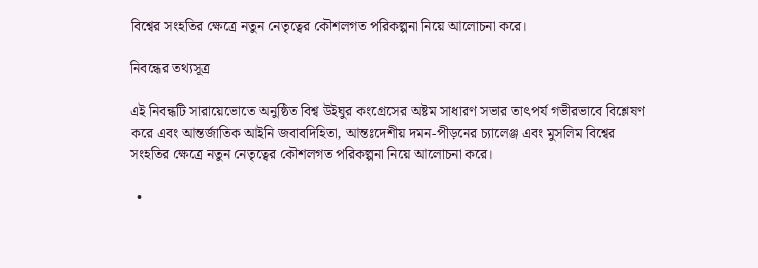বিশ্বের সংহতির ক্ষেত্রে নতুন নেতৃত্বের কৌশলগত পরিকল্পনা নিয়ে আলোচনা করে।

নিবন্ধের তথ্যসূত্র

এই নিবন্ধটি সারায়েভোতে অনুষ্ঠিত বিশ্ব উইঘুর কংগ্রেসের অষ্টম সাধারণ সভার তাৎপর্য গভীরভাবে বিশ্লেষণ করে এবং আন্তর্জাতিক আইনি জবাবদিহিতা, আন্তঃদেশীয় দমন-পীড়নের চ্যালেঞ্জ এবং মুসলিম বিশ্বের সংহতির ক্ষেত্রে নতুন নেতৃত্বের কৌশলগত পরিকল্পনা নিয়ে আলোচনা করে।

  •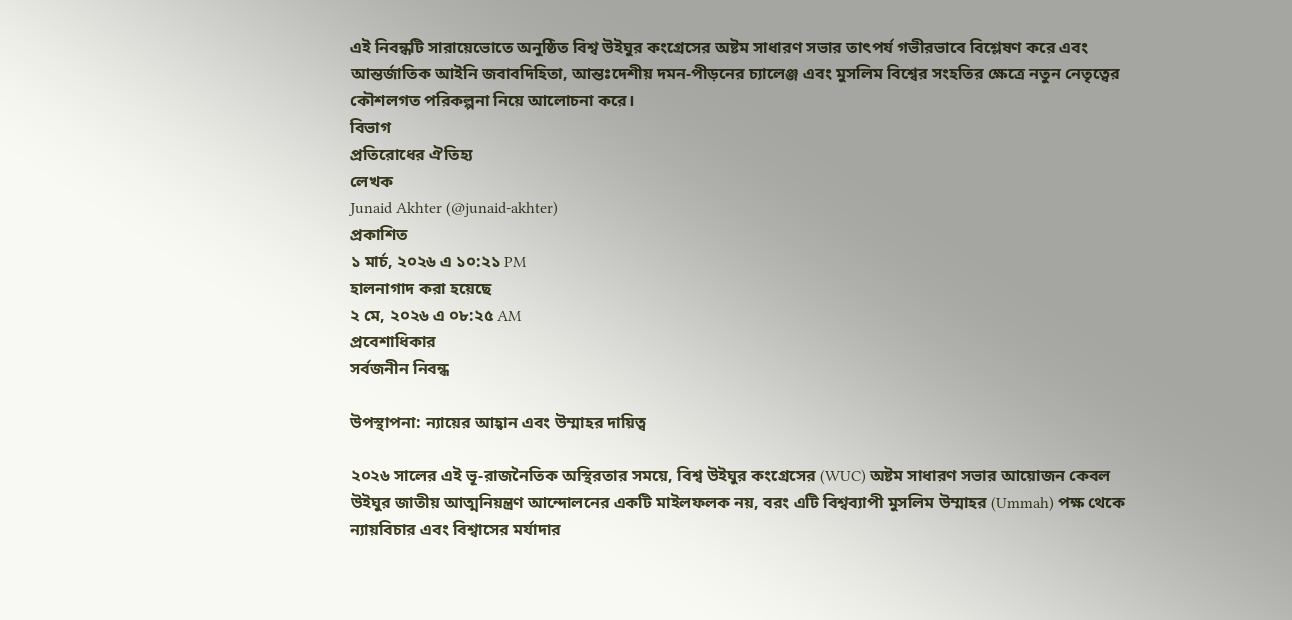এই নিবন্ধটি সারায়েভোতে অনুষ্ঠিত বিশ্ব উইঘুর কংগ্রেসের অষ্টম সাধারণ সভার তাৎপর্য গভীরভাবে বিশ্লেষণ করে এবং আন্তর্জাতিক আইনি জবাবদিহিতা, আন্তঃদেশীয় দমন-পীড়নের চ্যালেঞ্জ এবং মুসলিম বিশ্বের সংহতির ক্ষেত্রে নতুন নেতৃত্বের কৌশলগত পরিকল্পনা নিয়ে আলোচনা করে।
বিভাগ
প্রতিরোধের ঐতিহ্য
লেখক
Junaid Akhter (@junaid-akhter)
প্রকাশিত
১ মার্চ, ২০২৬ এ ১০:২১ PM
হালনাগাদ করা হয়েছে
২ মে, ২০২৬ এ ০৮:২৫ AM
প্রবেশাধিকার
সর্বজনীন নিবন্ধ

উপস্থাপনা: ন্যায়ের আহ্বান এবং উম্মাহর দায়িত্ব

২০২৬ সালের এই ভূ-রাজনৈতিক অস্থিরতার সময়ে, বিশ্ব উইঘুর কংগ্রেসের (WUC) অষ্টম সাধারণ সভার আয়োজন কেবল উইঘুর জাতীয় আত্মনিয়ন্ত্রণ আন্দোলনের একটি মাইলফলক নয়, বরং এটি বিশ্বব্যাপী মুসলিম উম্মাহর (Ummah) পক্ষ থেকে ন্যায়বিচার এবং বিশ্বাসের মর্যাদার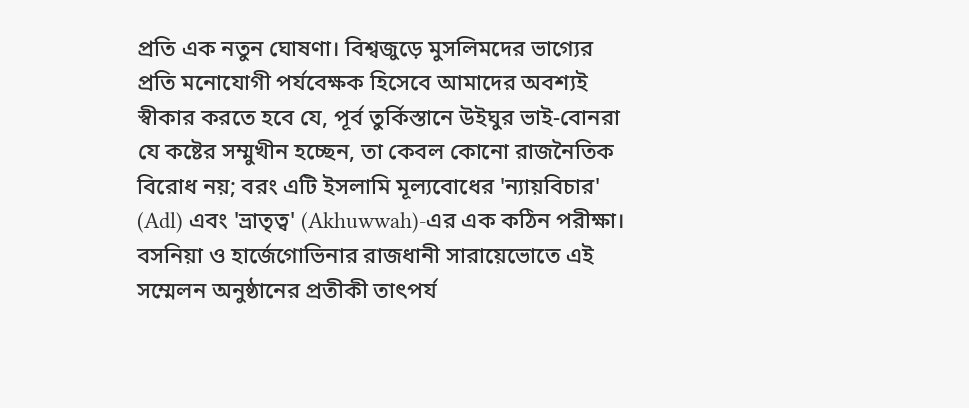প্রতি এক নতুন ঘোষণা। বিশ্বজুড়ে মুসলিমদের ভাগ্যের প্রতি মনোযোগী পর্যবেক্ষক হিসেবে আমাদের অবশ্যই স্বীকার করতে হবে যে, পূর্ব তুর্কিস্তানে উইঘুর ভাই-বোনরা যে কষ্টের সম্মুখীন হচ্ছেন, তা কেবল কোনো রাজনৈতিক বিরোধ নয়; বরং এটি ইসলামি মূল্যবোধের 'ন্যায়বিচার' (Adl) এবং 'ভ্রাতৃত্ব' (Akhuwwah)-এর এক কঠিন পরীক্ষা। বসনিয়া ও হার্জেগোভিনার রাজধানী সারায়েভোতে এই সম্মেলন অনুষ্ঠানের প্রতীকী তাৎপর্য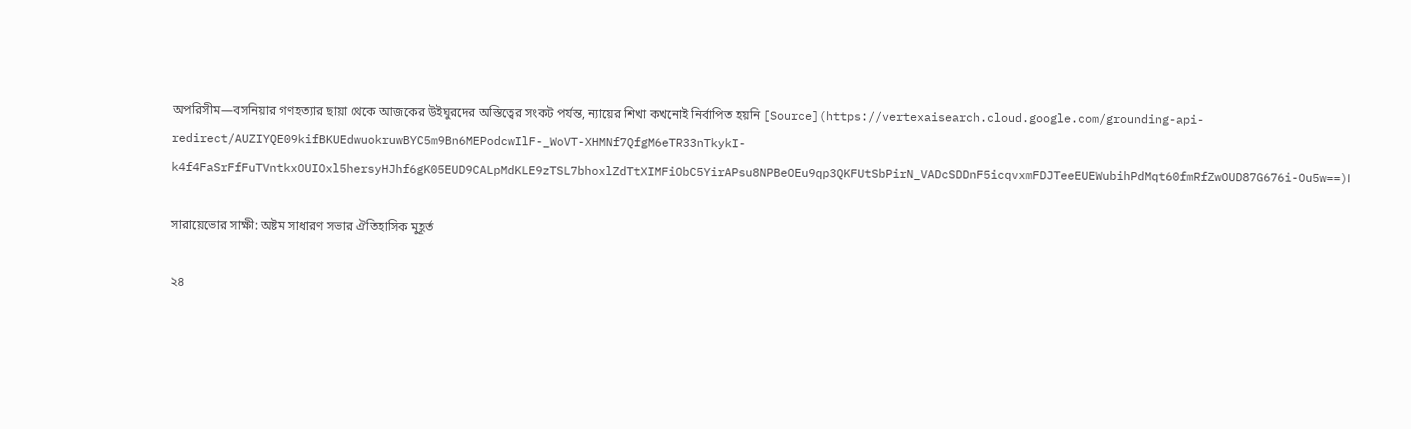অপরিসীম—বসনিয়ার গণহত্যার ছায়া থেকে আজকের উইঘুরদের অস্তিত্বের সংকট পর্যন্ত, ন্যায়ের শিখা কখনোই নির্বাপিত হয়নি [Source](https://vertexaisearch.cloud.google.com/grounding-api-redirect/AUZIYQE09kifBKUEdwuokruwBYC5m9Bn6MEPodcwIlF-_WoVT-XHMNf7QfgM6eTR33nTkykI-k4f4FaSrFfFuTVntkxOUIOxl5hersyHJhf6gK05EUD9CALpMdKLE9zTSL7bhoxlZdTtXIMFiObC5YirAPsu8NPBeOEu9qp3QKFUtSbPirN_VADcSDDnF5icqvxmFDJTeeEUEWubihPdMqt60fmRfZwOUD87G676i-Ou5w==)।

সারায়েভোর সাক্ষী: অষ্টম সাধারণ সভার ঐতিহাসিক মুহূর্ত

২৪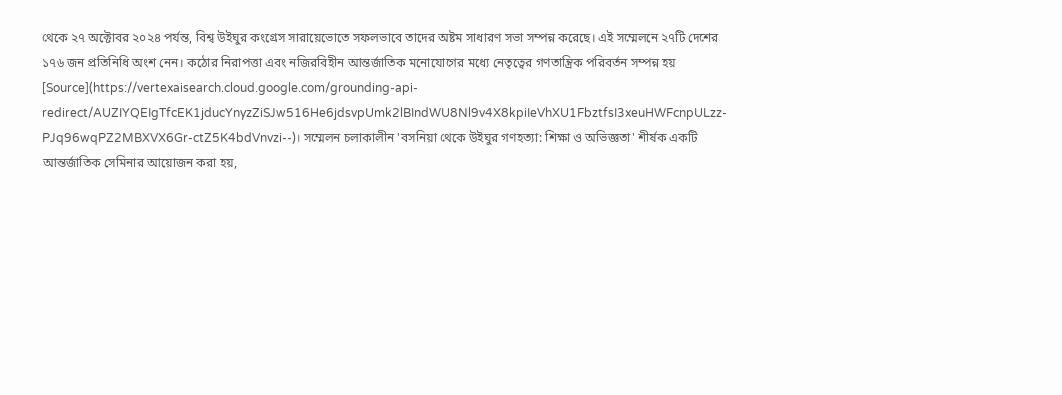থেকে ২৭ অক্টোবর ২০২৪ পর্যন্ত, বিশ্ব উইঘুর কংগ্রেস সারায়েভোতে সফলভাবে তাদের অষ্টম সাধারণ সভা সম্পন্ন করেছে। এই সম্মেলনে ২৭টি দেশের ১৭৬ জন প্রতিনিধি অংশ নেন। কঠোর নিরাপত্তা এবং নজিরবিহীন আন্তর্জাতিক মনোযোগের মধ্যে নেতৃত্বের গণতান্ত্রিক পরিবর্তন সম্পন্ন হয় [Source](https://vertexaisearch.cloud.google.com/grounding-api-redirect/AUZIYQEIgTfcEK1jducYnyzZiSJw516He6jdsvpUmk2lBIndWU8Nl9v4X8kpiIeVhXU1FbztfsI3xeuHWFcnpULzz-PJq96wqPZ2MBXVX6Gr-ctZ5K4bdVnvzi--)। সম্মেলন চলাকালীন 'বসনিয়া থেকে উইঘুর গণহত্যা: শিক্ষা ও অভিজ্ঞতা' শীর্ষক একটি আন্তর্জাতিক সেমিনার আয়োজন করা হয়,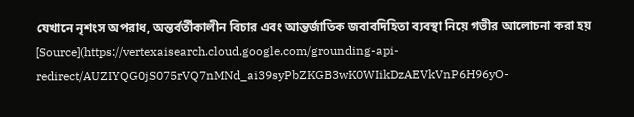যেখানে নৃশংস অপরাধ, অন্তর্বর্তীকালীন বিচার এবং আন্তর্জাতিক জবাবদিহিতা ব্যবস্থা নিয়ে গভীর আলোচনা করা হয় [Source](https://vertexaisearch.cloud.google.com/grounding-api-redirect/AUZIYQG0jS075rVQ7nMNd_ai39syPbZKGB3wK0WIikDzAEVkVnP6H96yO-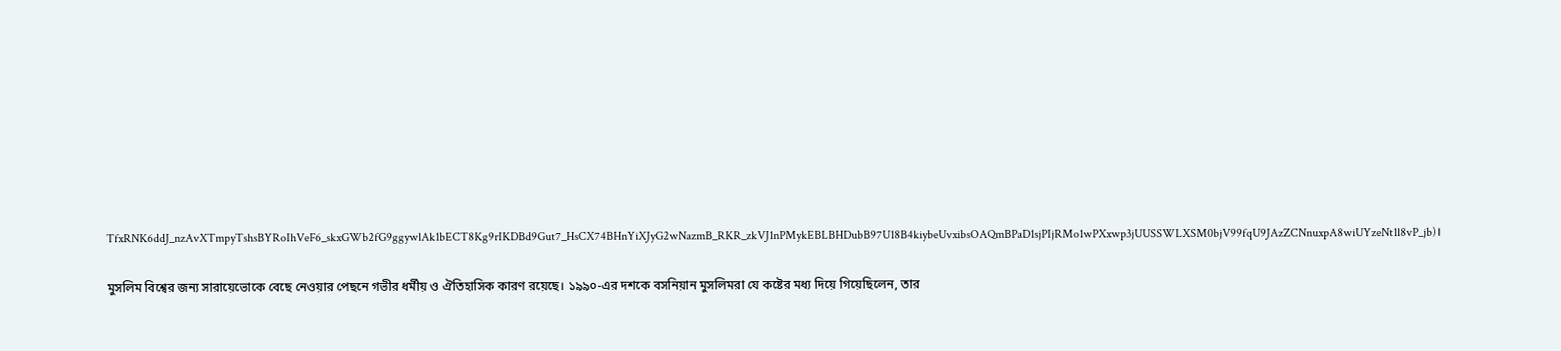TfxRNK6ddJ_nzAvXTmpyTshsBYRoIhVeF6_skxGWb2fG9ggywlAk1bECT8Kg9rIKDBd9Gut7_HsCX74BHnYiXJyG2wNazmB_RKR_zkVJ1nPMykEBLBHDubB97U18B4kiybeUvxibsOAQmBPaD1sjPIjRMo1wPXxwp3jUUSSWLXSM0bjV99fqU9JAzZCNnuxpA8wiUYzeNt1l8vP_jb)।

মুসলিম বিশ্বের জন্য সারায়েভোকে বেছে নেওয়ার পেছনে গভীর ধর্মীয় ও ঐতিহাসিক কারণ রয়েছে। ১৯৯০-এর দশকে বসনিয়ান মুসলিমরা যে কষ্টের মধ্য দিয়ে গিয়েছিলেন, তার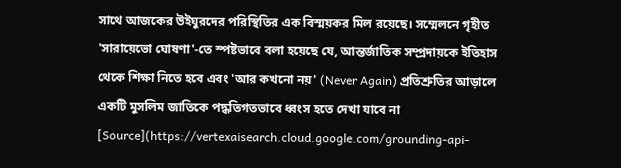সাথে আজকের উইঘুরদের পরিস্থিতির এক বিস্ময়কর মিল রয়েছে। সম্মেলনে গৃহীত 'সারায়েভো ঘোষণা'-তে স্পষ্টভাবে বলা হয়েছে যে, আন্তর্জাতিক সম্প্রদায়কে ইতিহাস থেকে শিক্ষা নিতে হবে এবং 'আর কখনো নয়' (Never Again) প্রতিশ্রুতির আড়ালে একটি মুসলিম জাতিকে পদ্ধতিগতভাবে ধ্বংস হতে দেখা যাবে না [Source](https://vertexaisearch.cloud.google.com/grounding-api-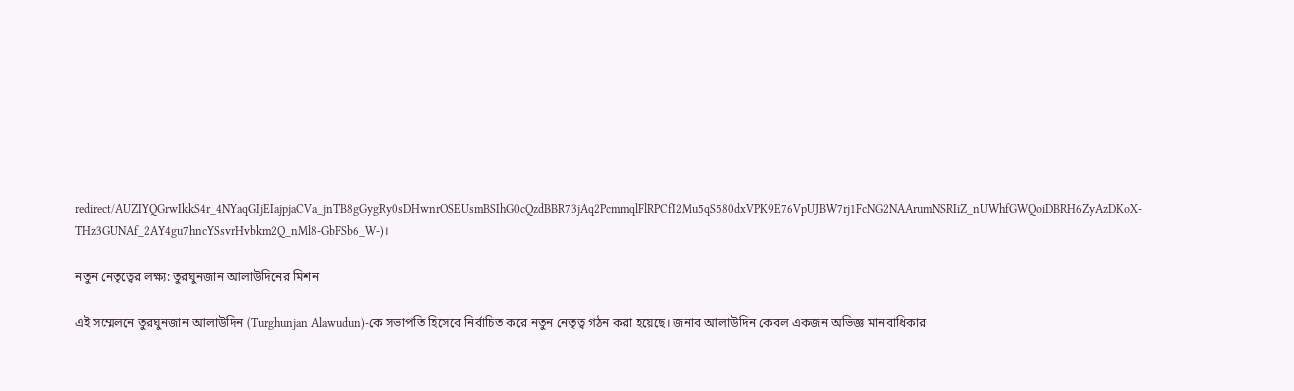redirect/AUZIYQGrwIkkS4r_4NYaqGIjEIajpjaCVa_jnTB8gGygRy0sDHwnrOSEUsmBSIhG0cQzdBBR73jAq2PcmmqlFlRPCfI2Mu5qS580dxVPK9E76VpUJBW7rj1FcNG2NAArumNSRIiZ_nUWhfGWQoiDBRH6ZyAzDKoX-THz3GUNAf_2AY4gu7hncYSsvrHvbkm2Q_nMl8-GbFSb6_W-)।

নতুন নেতৃত্বের লক্ষ্য: তুরঘুনজান আলাউদিনের মিশন

এই সম্মেলনে তুরঘুনজান আলাউদিন (Turghunjan Alawudun)-কে সভাপতি হিসেবে নির্বাচিত করে নতুন নেতৃত্ব গঠন করা হয়েছে। জনাব আলাউদিন কেবল একজন অভিজ্ঞ মানবাধিকার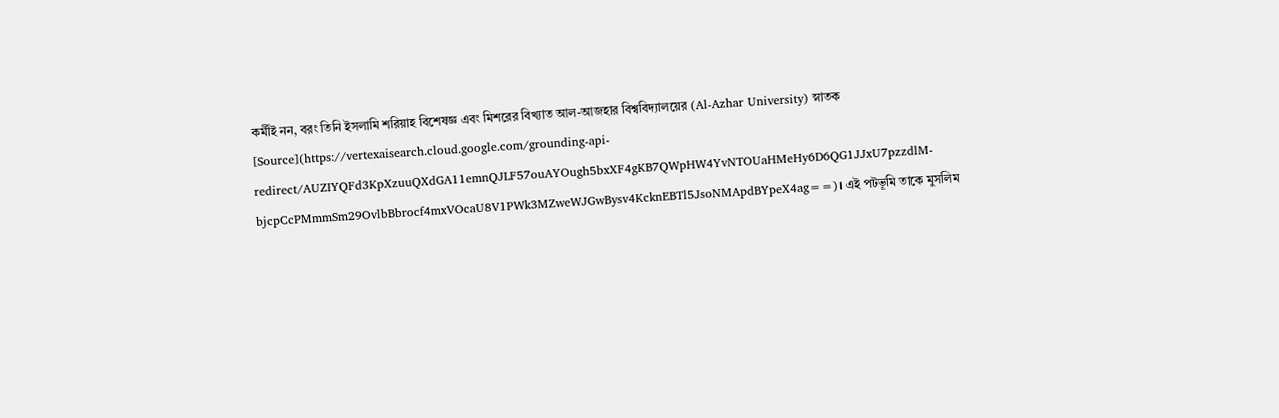কর্মীই নন, বরং তিনি ইসলামি শরিয়াহ বিশেষজ্ঞ এবং মিশরের বিখ্যাত আল-আজহার বিশ্ববিদ্যালয়ের (Al-Azhar University) স্নাতক [Source](https://vertexaisearch.cloud.google.com/grounding-api-redirect/AUZIYQFd3KpXzuuQXdGA11emnQJLF57ouAYOugh5bxXF4gKB7QWpHW4YvNTOUaHMeHy6D6QG1JJxU7pzzdlM-bjcpCcPMmmSm29OvlbBbrocf4mxVOcaU8V1PWk3MZweWJGwBysv4KcknEBTl5JsoNMApdBYpeX4ag==)। এই পটভূমি তাকে মুসলিম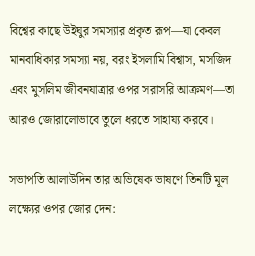বিশ্বের কাছে উইঘুর সমস্যার প্রকৃত রূপ—যা কেবল মানবাধিকার সমস্যা নয়, বরং ইসলামি বিশ্বাস, মসজিদ এবং মুসলিম জীবনযাত্রার ওপর সরাসরি আক্রমণ—তা আরও জোরালোভাবে তুলে ধরতে সাহায্য করবে।

সভাপতি আলাউদিন তার অভিষেক ভাষণে তিনটি মূল লক্ষ্যের ওপর জোর দেন: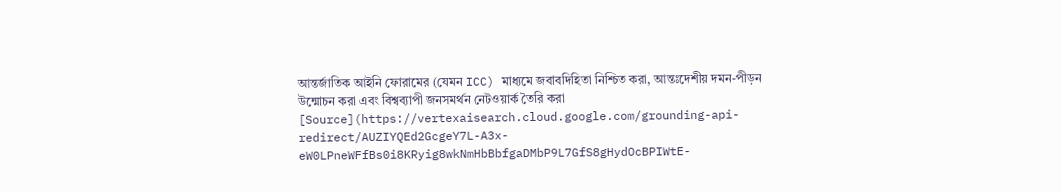আন্তর্জাতিক আইনি ফোরামের (যেমন ICC) মাধ্যমে জবাবদিহিতা নিশ্চিত করা, আন্তঃদেশীয় দমন-পীড়ন উন্মোচন করা এবং বিশ্বব্যাপী জনসমর্থন নেটওয়ার্ক তৈরি করা [Source](https://vertexaisearch.cloud.google.com/grounding-api-redirect/AUZIYQEd2GcgeY7L-A3x-eW0LPneWFfBs0i8KRyig8wkNmHbBbfgaDMbP9L7GfS8gHydOcBPIWtE-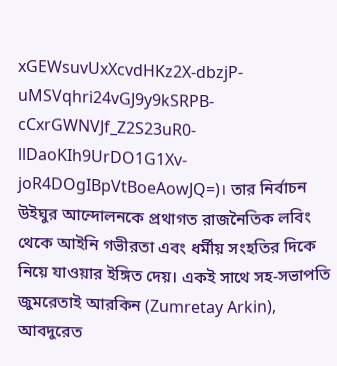xGEWsuvUxXcvdHKz2X-dbzjP-uMSVqhri24vGJ9y9kSRPB-cCxrGWNVJf_Z2S23uR0-llDaoKIh9UrDO1G1Xv-joR4DOgIBpVtBoeAowJQ=)। তার নির্বাচন উইঘুর আন্দোলনকে প্রথাগত রাজনৈতিক লবিং থেকে আইনি গভীরতা এবং ধর্মীয় সংহতির দিকে নিয়ে যাওয়ার ইঙ্গিত দেয়। একই সাথে সহ-সভাপতি জুমরেতাই আরকিন (Zumretay Arkin), আবদুরেত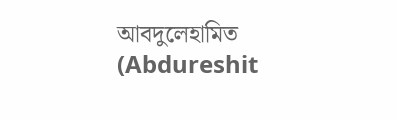আবদুলেহামিত (Abdureshit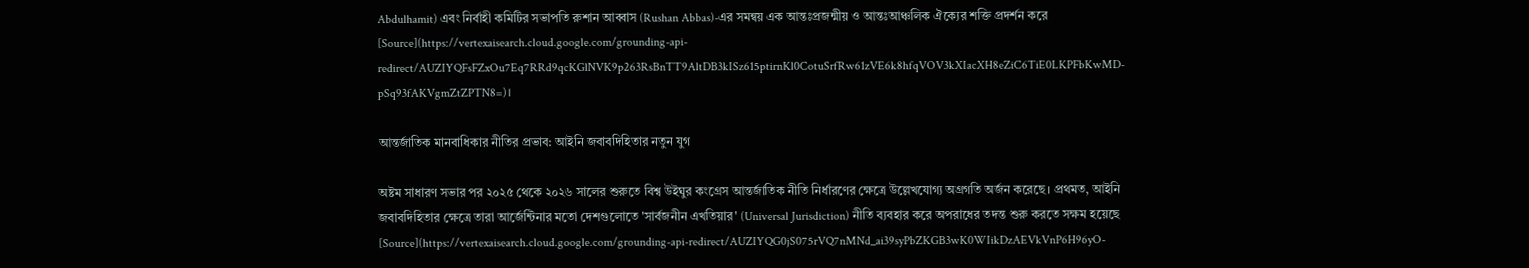Abdulhamit) এবং নির্বাহী কমিটির সভাপতি রুশান আব্বাস (Rushan Abbas)-এর সমন্বয় এক আন্তঃপ্রজন্মীয় ও আন্তঃআঞ্চলিক ঐক্যের শক্তি প্রদর্শন করে [Source](https://vertexaisearch.cloud.google.com/grounding-api-redirect/AUZIYQFsFZxOu7Eq7RRd9qcKGlNVK9p263RsBnTT9AltDB3kISz615ptirnKl0CotuSrfRw61zVE6k8hfqVOV3kXIacXH8eZiC6TiE0LKPFbKwMD-pSq93fAKVgmZtZPTN8=)।

আন্তর্জাতিক মানবাধিকার নীতির প্রভাব: আইনি জবাবদিহিতার নতুন যুগ

অষ্টম সাধারণ সভার পর ২০২৫ থেকে ২০২৬ সালের শুরুতে বিশ্ব উইঘুর কংগ্রেস আন্তর্জাতিক নীতি নির্ধারণের ক্ষেত্রে উল্লেখযোগ্য অগ্রগতি অর্জন করেছে। প্রথমত, আইনি জবাবদিহিতার ক্ষেত্রে তারা আর্জেন্টিনার মতো দেশগুলোতে 'সার্বজনীন এখতিয়ার' (Universal Jurisdiction) নীতি ব্যবহার করে অপরাধের তদন্ত শুরু করতে সক্ষম হয়েছে [Source](https://vertexaisearch.cloud.google.com/grounding-api-redirect/AUZIYQG0jS075rVQ7nMNd_ai39syPbZKGB3wK0WIikDzAEVkVnP6H96yO-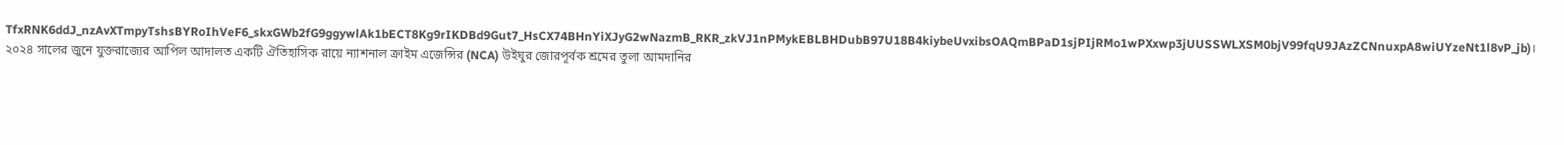TfxRNK6ddJ_nzAvXTmpyTshsBYRoIhVeF6_skxGWb2fG9ggywlAk1bECT8Kg9rIKDBd9Gut7_HsCX74BHnYiXJyG2wNazmB_RKR_zkVJ1nPMykEBLBHDubB97U18B4kiybeUvxibsOAQmBPaD1sjPIjRMo1wPXxwp3jUUSSWLXSM0bjV99fqU9JAzZCNnuxpA8wiUYzeNt1l8vP_jb)। ২০২৪ সালের জুনে যুক্তরাজ্যের আপিল আদালত একটি ঐতিহাসিক রায়ে ন্যাশনাল ক্রাইম এজেন্সির (NCA) উইঘুর জোরপূর্বক শ্রমের তুলা আমদানির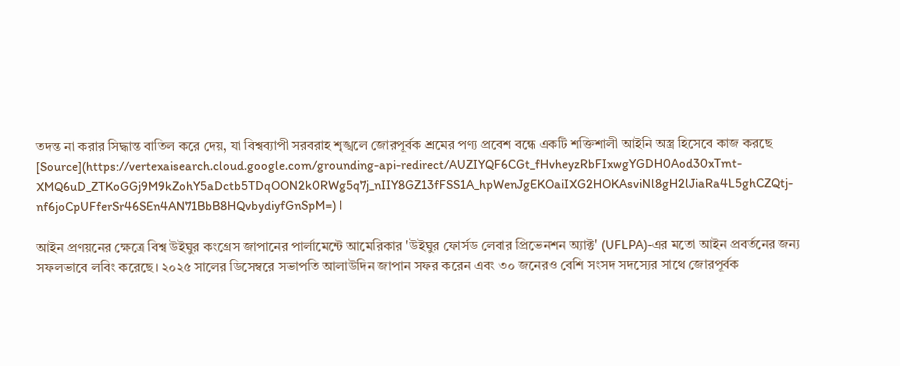তদন্ত না করার সিদ্ধান্ত বাতিল করে দেয়, যা বিশ্বব্যাপী সরবরাহ শৃঙ্খলে জোরপূর্বক শ্রমের পণ্য প্রবেশ বন্ধে একটি শক্তিশালী আইনি অস্ত্র হিসেবে কাজ করছে [Source](https://vertexaisearch.cloud.google.com/grounding-api-redirect/AUZIYQF6CGt_fHvheyzRbFIxwgYGDH0Aod30xTmt-XMQ6uD_ZTKoGGj9M9kZohY5aDctb5TDqOON2k0RWg5q7j_nIIY8GZ13fFSS1A_hpWenJgEKOaiIXG2HOKAsviNl8gH2lJiaRa4L5ghCZQtj-nf6joCpUFferSr46SEn4AN71BbB8HQvbydiyfGnSpM=)।

আইন প্রণয়নের ক্ষেত্রে বিশ্ব উইঘুর কংগ্রেস জাপানের পার্লামেন্টে আমেরিকার 'উইঘুর ফোর্সড লেবার প্রিভেনশন অ্যাক্ট' (UFLPA)-এর মতো আইন প্রবর্তনের জন্য সফলভাবে লবিং করেছে। ২০২৫ সালের ডিসেম্বরে সভাপতি আলাউদিন জাপান সফর করেন এবং ৩০ জনেরও বেশি সংসদ সদস্যের সাথে জোরপূর্বক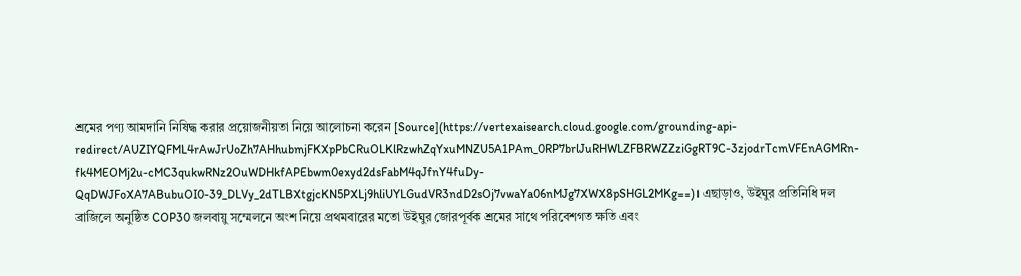শ্রমের পণ্য আমদানি নিষিদ্ধ করার প্রয়োজনীয়তা নিয়ে আলোচনা করেন [Source](https://vertexaisearch.cloud.google.com/grounding-api-redirect/AUZIYQFML4rAwJrUoZh7AHhubmjFKXpPbCRuOLKlRzwhZqYxuMNZU5A1PAm_0RP7brlJuRHWLZFBRWZZziGgRT9C-3zjodrTcmVFEnAGMRn-fk4MEOMj2u-cMC3qukwRNz2OuWDHkfAPEbwm0exyd2dsFabM4qJfnY4fuDy-QqDWJFoXA7ABubuOI0-39_DLVy_2dTLBXtgjcKN5PXLj9hliUYLGudVR3ndD2sOj7vwaYa06nMJg7XWX8pSHGL2MKg==)। এছাড়াও, উইঘুর প্রতিনিধি দল ব্রাজিলে অনুষ্ঠিত COP30 জলবায়ু সম্মেলনে অংশ নিয়ে প্রথমবারের মতো উইঘুর জোরপূর্বক শ্রমের সাথে পরিবেশগত ক্ষতি এবং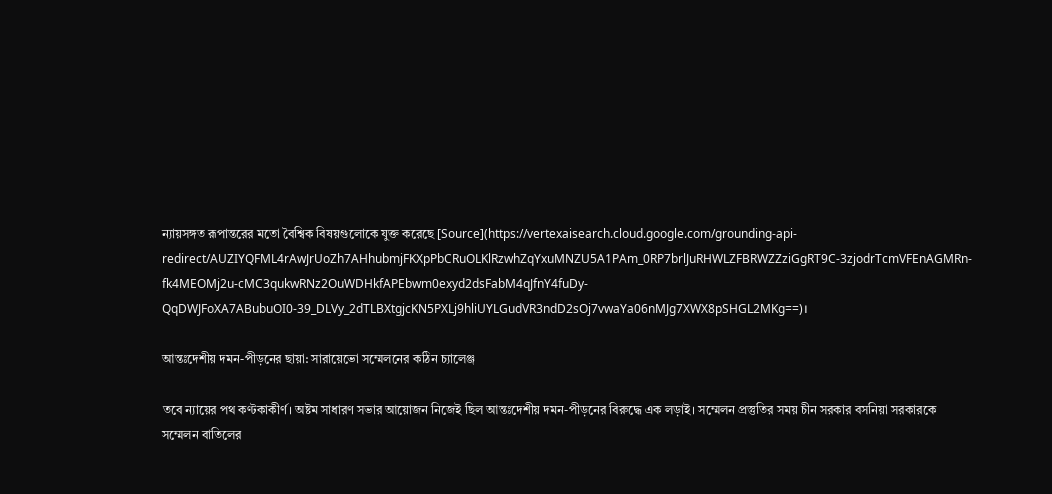ন্যায়সঙ্গত রূপান্তরের মতো বৈশ্বিক বিষয়গুলোকে যুক্ত করেছে [Source](https://vertexaisearch.cloud.google.com/grounding-api-redirect/AUZIYQFML4rAwJrUoZh7AHhubmjFKXpPbCRuOLKlRzwhZqYxuMNZU5A1PAm_0RP7brlJuRHWLZFBRWZZziGgRT9C-3zjodrTcmVFEnAGMRn-fk4MEOMj2u-cMC3qukwRNz2OuWDHkfAPEbwm0exyd2dsFabM4qJfnY4fuDy-QqDWJFoXA7ABubuOI0-39_DLVy_2dTLBXtgjcKN5PXLj9hliUYLGudVR3ndD2sOj7vwaYa06nMJg7XWX8pSHGL2MKg==)।

আন্তঃদেশীয় দমন-পীড়নের ছায়া: সারায়েভো সম্মেলনের কঠিন চ্যালেঞ্জ

তবে ন্যায়ের পথ কণ্টকাকীর্ণ। অষ্টম সাধারণ সভার আয়োজন নিজেই ছিল আন্তঃদেশীয় দমন-পীড়নের বিরুদ্ধে এক লড়াই। সম্মেলন প্রস্তুতির সময় চীন সরকার বসনিয়া সরকারকে সম্মেলন বাতিলের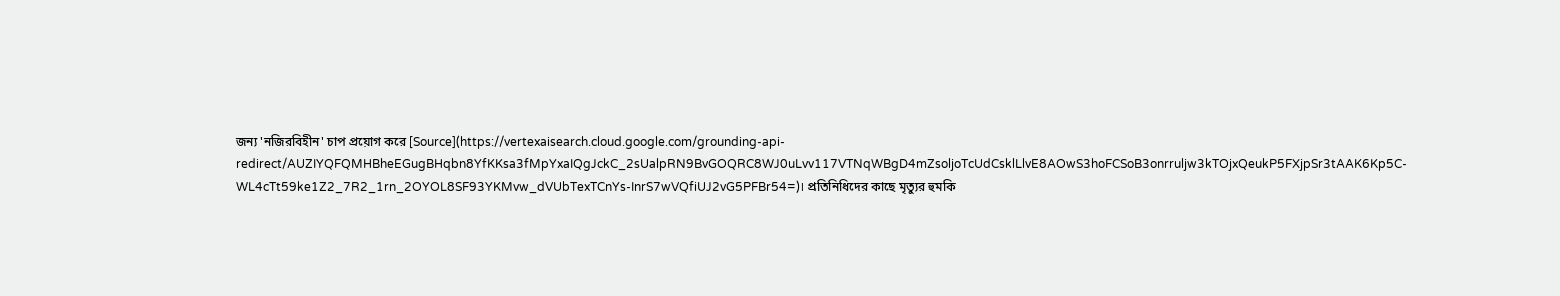জন্য 'নজিরবিহীন' চাপ প্রয়োগ করে [Source](https://vertexaisearch.cloud.google.com/grounding-api-redirect/AUZIYQFQMHBheEGugBHqbn8YfKKsa3fMpYxaIQgJckC_2sUalpRN9BvGOQRC8WJ0uLvv117VTNqWBgD4mZsoljoTcUdCsklLlvE8AOwS3hoFCSoB3onrruljw3kTOjxQeukP5FXjpSr3tAAK6Kp5C-WL4cTt59ke1Z2_7R2_1rn_2OYOL8SF93YKMvw_dVUbTexTCnYs-InrS7wVQfiUJ2vG5PFBr54=)। প্রতিনিধিদের কাছে মৃত্যুর হুমকি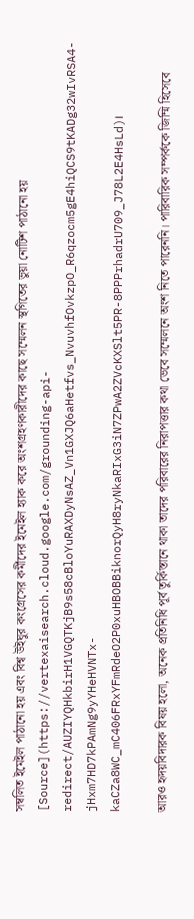সম্বলিত ইমেইল পাঠানো হয় এবং বিশ্ব উইঘুর কংগ্রেসের কর্মীদের ইমেইল হ্যাক করে অংশগ্রহণকারীদের কাছে সম্মেলন স্থগিতের ভুয়া নোটিশ পাঠানো হয় [Source](https://vertexaisearch.cloud.google.com/grounding-api-redirect/AUZIYQHkbirH1VGQTKjB9s58cBloYuRAXDyNsAZ_Vn1GXJQ6aHetfvs_NvuvhfOvkzpO_R6qzocm5gE4hiQCS9tKADg32wIvRSA4-jHxm7HD7kPAmNg9yYHeHVNTx-kaCZa8WC_mC406FRxYFmRdeO2P0xuHBOBBiknorQyH8ryNkaRIxG3iN7ZPwA2ZVcKXSlt5PR-8PPPrhadrU709_J78L2E4HsLd)।

আরও হৃদয়বিদারক বিষয় হলো, অনেক প্রতিনিধি পূর্ব তুর্কিস্তানে থাকা তাদের পরিবারের নিরাপত্তার কথা ভেবে সম্মেলনে অংশ নিতে পারেননি। পারিবারিক সম্পর্ককে জিম্মি হিসেবে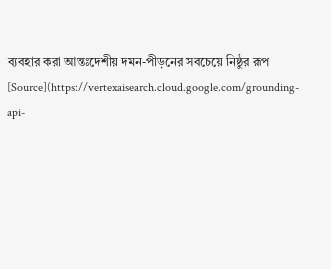ব্যবহার করা আন্তঃদেশীয় দমন-পীড়নের সবচেয়ে নিষ্ঠুর রূপ [Source](https://vertexaisearch.cloud.google.com/grounding-api-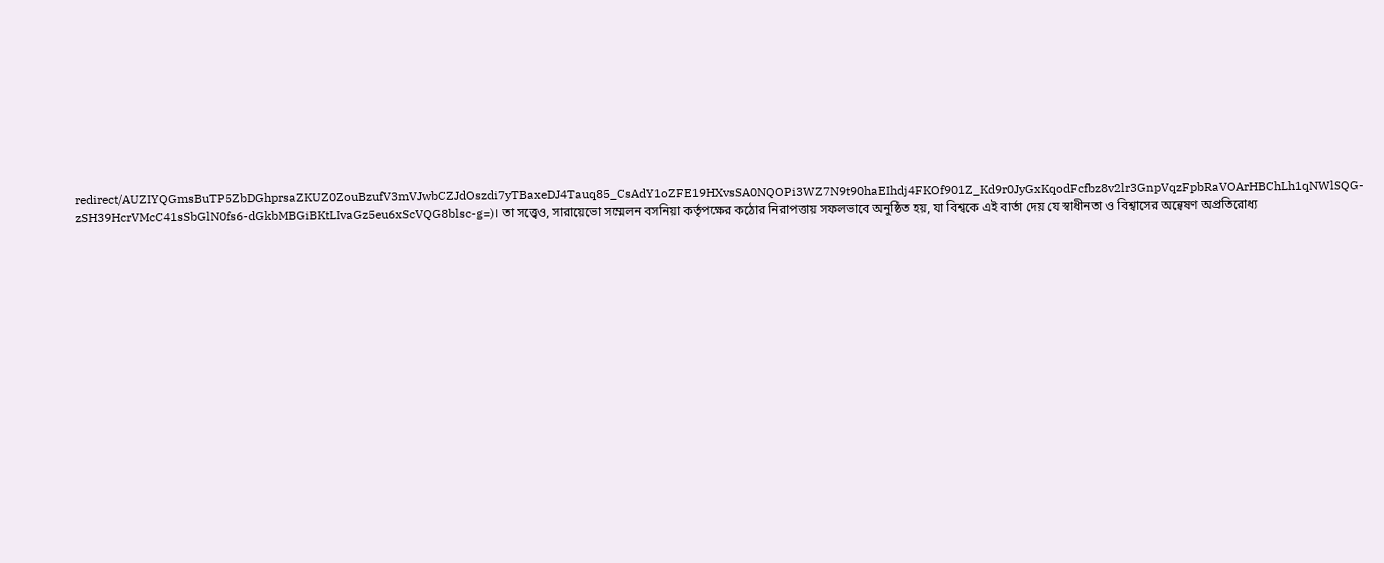redirect/AUZIYQGmsBuTP5ZbDGhprsaZKUZ0ZouBzufV3mVJwbCZJdOszdi7yTBaxeDJ4Tauq85_CsAdY1oZFE19HXvsSA0NQOPi3WZ7N9t90haEIhdj4FKOf901Z_Kd9r0JyGxKqodFcfbz8v2lr3GnpVqzFpbRaVOArHBChLh1qNWlSQG-zSH39HcrVMcC41sSbGlN0fs6-dGkbMBGiBKtLIvaGz5eu6xScVQG8blsc-g=)। তা সত্ত্বেও, সারায়েভো সম্মেলন বসনিয়া কর্তৃপক্ষের কঠোর নিরাপত্তায় সফলভাবে অনুষ্ঠিত হয়, যা বিশ্বকে এই বার্তা দেয় যে স্বাধীনতা ও বিশ্বাসের অন্বেষণ অপ্রতিরোধ্য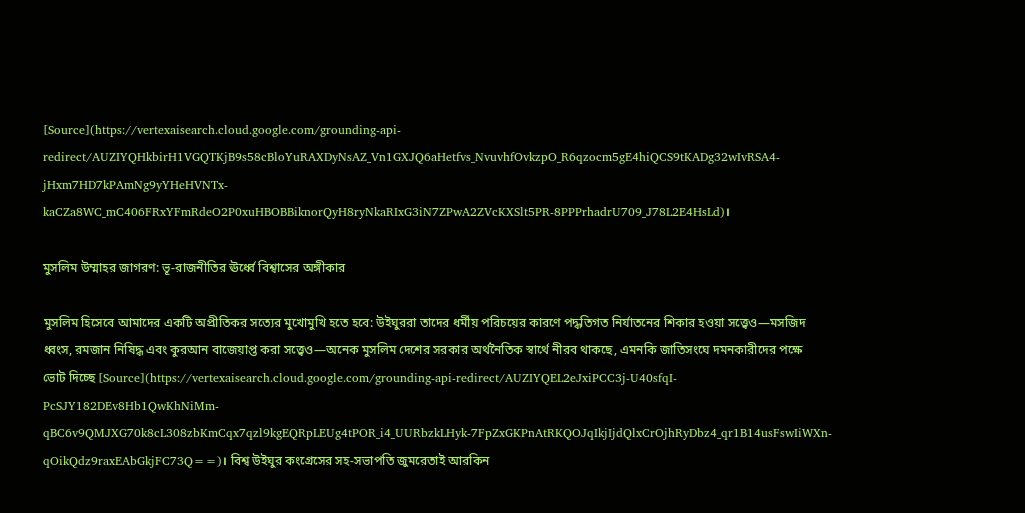[Source](https://vertexaisearch.cloud.google.com/grounding-api-redirect/AUZIYQHkbirH1VGQTKjB9s58cBloYuRAXDyNsAZ_Vn1GXJQ6aHetfvs_NvuvhfOvkzpO_R6qzocm5gE4hiQCS9tKADg32wIvRSA4-jHxm7HD7kPAmNg9yYHeHVNTx-kaCZa8WC_mC406FRxYFmRdeO2P0xuHBOBBiknorQyH8ryNkaRIxG3iN7ZPwA2ZVcKXSlt5PR-8PPPrhadrU709_J78L2E4HsLd)।

মুসলিম উম্মাহর জাগরণ: ভূ-রাজনীতির ঊর্ধ্বে বিশ্বাসের অঙ্গীকার

মুসলিম হিসেবে আমাদের একটি অপ্রীতিকর সত্যের মুখোমুখি হতে হবে: উইঘুররা তাদের ধর্মীয় পরিচয়ের কারণে পদ্ধতিগত নির্যাতনের শিকার হওয়া সত্ত্বেও—মসজিদ ধ্বংস, রমজান নিষিদ্ধ এবং কুরআন বাজেয়াপ্ত করা সত্ত্বেও—অনেক মুসলিম দেশের সরকার অর্থনৈতিক স্বার্থে নীরব থাকছে, এমনকি জাতিসংঘে দমনকারীদের পক্ষে ভোট দিচ্ছে [Source](https://vertexaisearch.cloud.google.com/grounding-api-redirect/AUZIYQEL2eJxiPCC3j-U40sfqI-PcSJY182DEv8Hb1QwKhNiMm-qBC6v9QMJXG70k8cL308zbKmCqx7qzl9kgEQRpLEUg4tPOR_i4_UURbzkLHyk-7FpZxGKPnAtRKQOJqIkjIjdQlxCrOjhRyDbz4_qr1B14usFswIiWXn-qOikQdz9raxEAbGkjFC73Q==)। বিশ্ব উইঘুর কংগ্রেসের সহ-সভাপতি জুমরেতাই আরকিন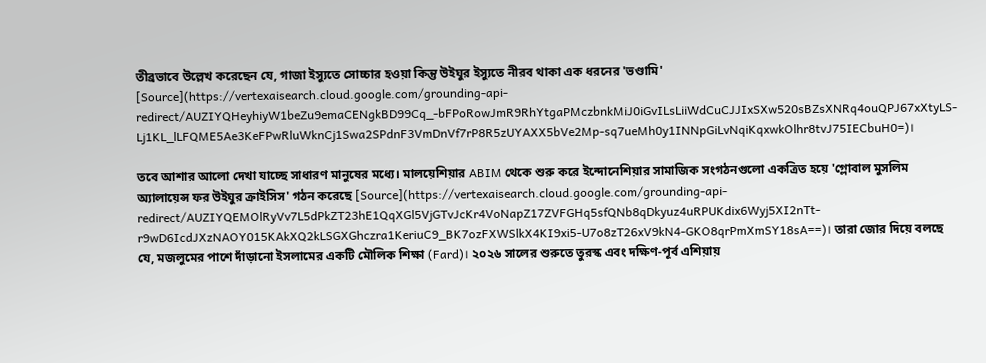তীব্রভাবে উল্লেখ করেছেন যে, গাজা ইস্যুতে সোচ্চার হওয়া কিন্তু উইঘুর ইস্যুতে নীরব থাকা এক ধরনের 'ভণ্ডামি' [Source](https://vertexaisearch.cloud.google.com/grounding-api-redirect/AUZIYQHeyhiyW1beZu9emaCENgkBD99Cq_-bFPoRowJmR9RhYtgaPMczbnkMiJ0iGvILsLiiWdCuCJJIxSXw520sBZsXNRq4ouQPJ67xXtyLS-Lj1KL_lLFQME5Ae3KeFPwRluWknCj1Swa2SPdnF3VmDnVf7rP8R5zUYAXX5bVe2Mp-sq7ueMh0y1INNpGiLvNqiKqxwkOlhr8tvJ75IECbuH0=)।

তবে আশার আলো দেখা যাচ্ছে সাধারণ মানুষের মধ্যে। মালয়েশিয়ার ABIM থেকে শুরু করে ইন্দোনেশিয়ার সামাজিক সংগঠনগুলো একত্রিত হয়ে 'গ্লোবাল মুসলিম অ্যালায়েন্স ফর উইঘুর ক্রাইসিস' গঠন করেছে [Source](https://vertexaisearch.cloud.google.com/grounding-api-redirect/AUZIYQEMOlRyVv7L5dPkZT23hE1QqXGl5VjGTvJcKr4VoNapZ17ZVFGHq5sfQNb8qDkyuz4uRPUKdix6Wyj5XI2nTt-r9wD6IcdJXzNAOY015KAkXQ2kLSGXGhczra1KeriuC9_BK7ozFXWSlkX4KI9xi5-U7o8zT26xV9kN4-GKO8qrPmXmSY18sA==)। তারা জোর দিয়ে বলছে যে, মজলুমের পাশে দাঁড়ানো ইসলামের একটি মৌলিক শিক্ষা (Fard)। ২০২৬ সালের শুরুতে তুরস্ক এবং দক্ষিণ-পূর্ব এশিয়ায়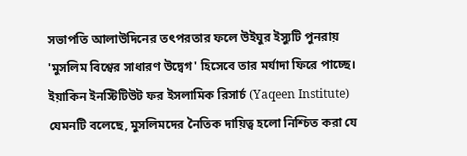সভাপতি আলাউদিনের তৎপরতার ফলে উইঘুর ইস্যুটি পুনরায় 'মুসলিম বিশ্বের সাধারণ উদ্বেগ' হিসেবে তার মর্যাদা ফিরে পাচ্ছে। ইয়াকিন ইনস্টিটিউট ফর ইসলামিক রিসার্চ (Yaqeen Institute) যেমনটি বলেছে, মুসলিমদের নৈতিক দায়িত্ব হলো নিশ্চিত করা যে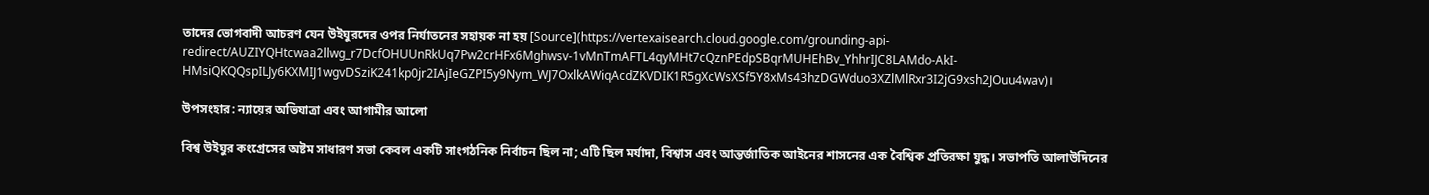তাদের ভোগবাদী আচরণ যেন উইঘুরদের ওপর নির্যাতনের সহায়ক না হয় [Source](https://vertexaisearch.cloud.google.com/grounding-api-redirect/AUZIYQHtcwaa2llwg_r7DcfOHUUnRkUq7Pw2crHFx6Mghwsv-1vMnTmAFTL4qyMHt7cQznPEdpSBqrMUHEhBv_YhhrIJC8LAMdo-AkI-HMsiQKQQspILJy6KXMIJ1wgvDSziK241kp0jr2IAjIeGZPI5y9Nym_WJ7OxlkAWiqAcdZKVDIK1R5gXcWsXSf5Y8xMs43hzDGWduo3XZlMlRxr3I2jG9xsh2JOuu4wav)।

উপসংহার: ন্যায়ের অভিযাত্রা এবং আগামীর আলো

বিশ্ব উইঘুর কংগ্রেসের অষ্টম সাধারণ সভা কেবল একটি সাংগঠনিক নির্বাচন ছিল না; এটি ছিল মর্যাদা, বিশ্বাস এবং আন্তর্জাতিক আইনের শাসনের এক বৈশ্বিক প্রতিরক্ষা যুদ্ধ। সভাপতি আলাউদিনের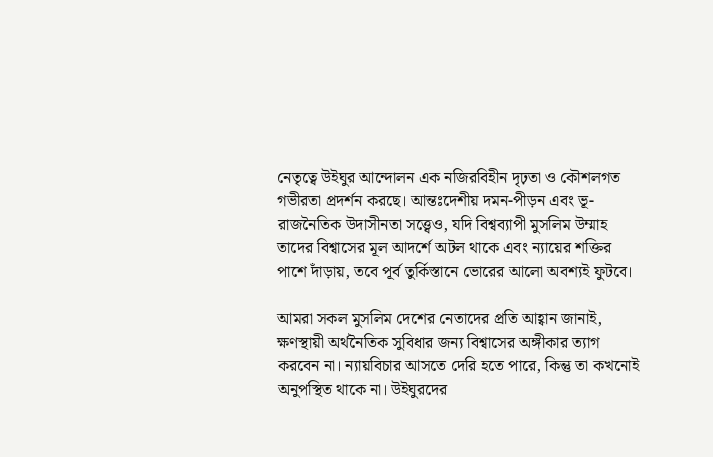নেতৃত্বে উইঘুর আন্দোলন এক নজিরবিহীন দৃঢ়তা ও কৌশলগত গভীরতা প্রদর্শন করছে। আন্তঃদেশীয় দমন-পীড়ন এবং ভূ-রাজনৈতিক উদাসীনতা সত্ত্বেও, যদি বিশ্বব্যাপী মুসলিম উম্মাহ তাদের বিশ্বাসের মূল আদর্শে অটল থাকে এবং ন্যায়ের শক্তির পাশে দাঁড়ায়, তবে পূর্ব তুর্কিস্তানে ভোরের আলো অবশ্যই ফুটবে।

আমরা সকল মুসলিম দেশের নেতাদের প্রতি আহ্বান জানাই, ক্ষণস্থায়ী অর্থনৈতিক সুবিধার জন্য বিশ্বাসের অঙ্গীকার ত্যাগ করবেন না। ন্যায়বিচার আসতে দেরি হতে পারে, কিন্তু তা কখনোই অনুপস্থিত থাকে না। উইঘুরদের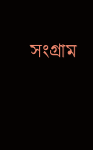সংগ্রাম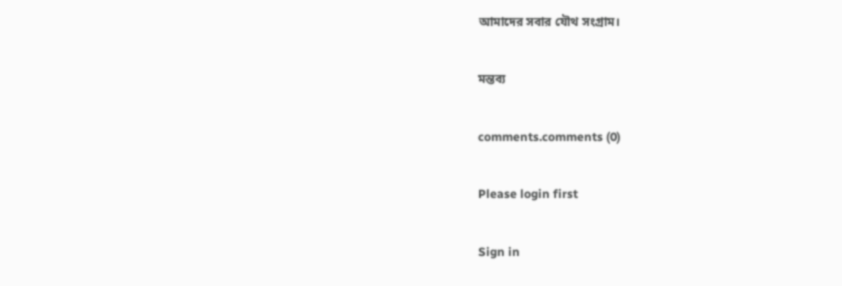আমাদের সবার যৌথ সংগ্রাম।

মন্তব্য

comments.comments (0)

Please login first

Sign in